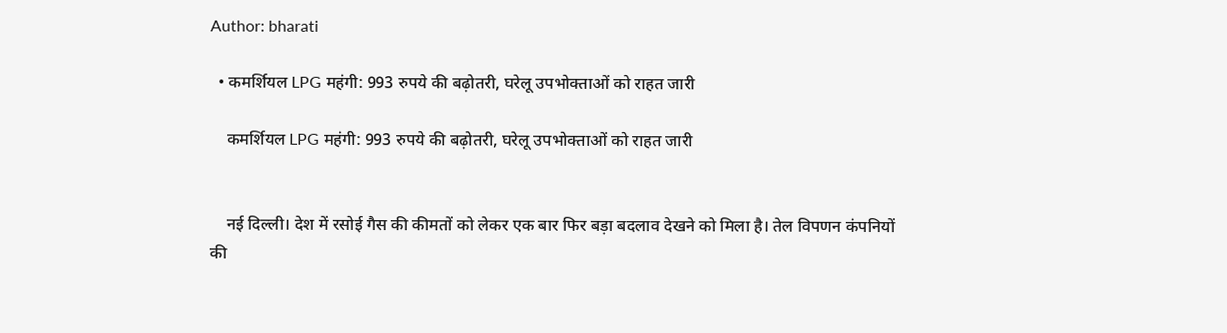Author: bharati

  • कमर्शियल LPG महंगी: 993 रुपये की बढ़ोतरी, घरेलू उपभोक्ताओं को राहत जारी

    कमर्शियल LPG महंगी: 993 रुपये की बढ़ोतरी, घरेलू उपभोक्ताओं को राहत जारी


    नई दिल्ली। देश में रसोई गैस की कीमतों को लेकर एक बार फिर बड़ा बदलाव देखने को मिला है। तेल विपणन कंपनियों की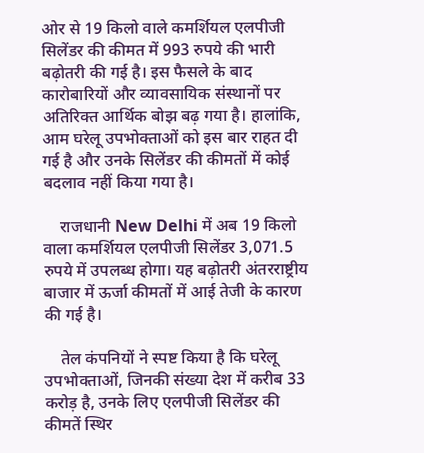ओर से 19 किलो वाले कमर्शियल एलपीजी सिलेंडर की कीमत में 993 रुपये की भारी बढ़ोतरी की गई है। इस फैसले के बाद कारोबारियों और व्यावसायिक संस्थानों पर अतिरिक्त आर्थिक बोझ बढ़ गया है। हालांकि, आम घरेलू उपभोक्ताओं को इस बार राहत दी गई है और उनके सिलेंडर की कीमतों में कोई बदलाव नहीं किया गया है।

    राजधानी New Delhi में अब 19 किलो वाला कमर्शियल एलपीजी सिलेंडर 3,071.5 रुपये में उपलब्ध होगा। यह बढ़ोतरी अंतरराष्ट्रीय बाजार में ऊर्जा कीमतों में आई तेजी के कारण की गई है।

    तेल कंपनियों ने स्पष्ट किया है कि घरेलू उपभोक्ताओं, जिनकी संख्या देश में करीब 33 करोड़ है, उनके लिए एलपीजी सिलेंडर की कीमतें स्थिर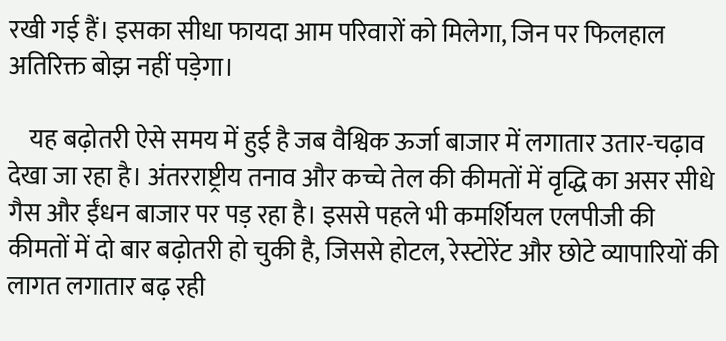रखी गई हैं। इसका सीधा फायदा आम परिवारों को मिलेगा, जिन पर फिलहाल अतिरिक्त बोझ नहीं पड़ेगा।

    यह बढ़ोतरी ऐसे समय में हुई है जब वैश्विक ऊर्जा बाजार में लगातार उतार-चढ़ाव देखा जा रहा है। अंतरराष्ट्रीय तनाव और कच्चे तेल की कीमतों में वृद्धि का असर सीधे गैस और ईंधन बाजार पर पड़ रहा है। इससे पहले भी कमर्शियल एलपीजी की कीमतों में दो बार बढ़ोतरी हो चुकी है, जिससे होटल, रेस्टोरेंट और छोटे व्यापारियों की लागत लगातार बढ़ रही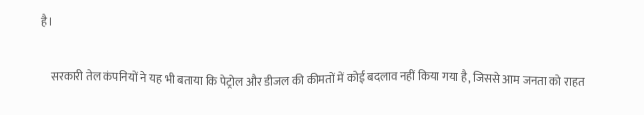है।

    सरकारी तेल कंपनियों ने यह भी बताया कि पेट्रोल और डीजल की कीमतों में कोई बदलाव नहीं किया गया है, जिससे आम जनता को राहत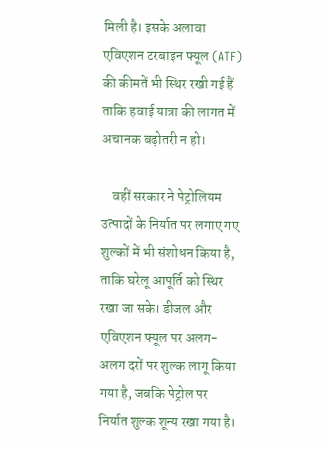मिली है। इसके अलावा एविएशन टरबाइन फ्यूल (ATF) की कीमतें भी स्थिर रखी गई हैं ताकि हवाई यात्रा की लागत में अचानक बढ़ोतरी न हो।

    वहीं सरकार ने पेट्रोलियम उत्पादों के निर्यात पर लगाए गए शुल्कों में भी संशोधन किया है, ताकि घरेलू आपूर्ति को स्थिर रखा जा सके। डीजल और एविएशन फ्यूल पर अलग-अलग दरों पर शुल्क लागू किया गया है, जबकि पेट्रोल पर निर्यात शुल्क शून्य रखा गया है।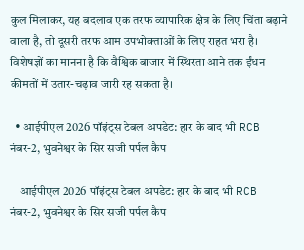कुल मिलाकर, यह बदलाव एक तरफ व्यापारिक क्षेत्र के लिए चिंता बढ़ाने वाला है, तो दूसरी तरफ आम उपभोक्ताओं के लिए राहत भरा है। विशेषज्ञों का मानना है कि वैश्विक बाजार में स्थिरता आने तक ईंधन कीमतों में उतार-चढ़ाव जारी रह सकता है।

  • आईपीएल 2026 पॉइंट्स टेबल अपडेट: हार के बाद भी RCB नंबर-2, भुवनेश्वर के सिर सजी पर्पल कैप

    आईपीएल 2026 पॉइंट्स टेबल अपडेट: हार के बाद भी RCB नंबर-2, भुवनेश्वर के सिर सजी पर्पल कैप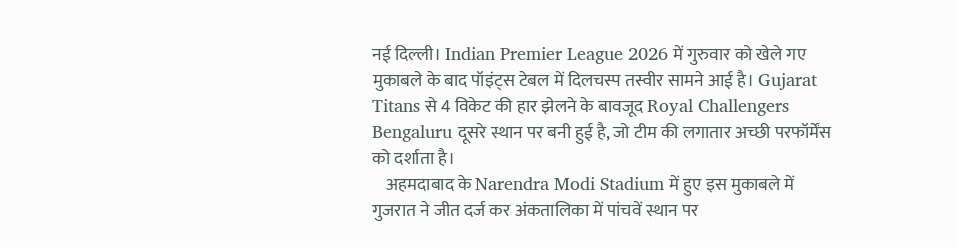नई दिल्ली। Indian Premier League 2026 में गुरुवार को खेले गए मुकाबले के बाद पॉइंट्स टेबल में दिलचस्प तस्वीर सामने आई है। Gujarat Titans से 4 विकेट की हार झेलने के बावजूद Royal Challengers Bengaluru दूसरे स्थान पर बनी हुई है, जो टीम की लगातार अच्छी परफॉर्मेंस को दर्शाता है।
    अहमदाबाद के Narendra Modi Stadium में हुए इस मुकाबले में गुजरात ने जीत दर्ज कर अंकतालिका में पांचवें स्थान पर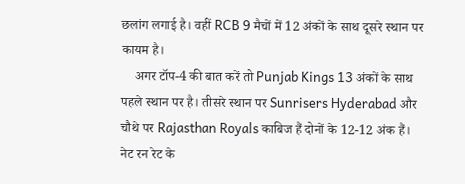छलांग लगाई है। वहीं RCB 9 मैचों में 12 अंकों के साथ दूसरे स्थान पर कायम है।
    अगर टॉप-4 की बात करें तो Punjab Kings 13 अंकों के साथ पहले स्थान पर है। तीसरे स्थान पर Sunrisers Hyderabad और चौथे पर Rajasthan Royals काबिज हैं दोनों के 12-12 अंक हैं। नेट रन रेट के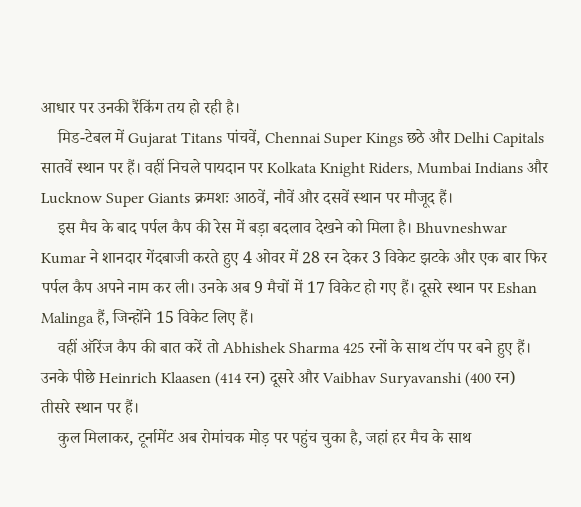आधार पर उनकी रैंकिंग तय हो रही है।
    मिड-टेबल में Gujarat Titans पांचवें, Chennai Super Kings छठे और Delhi Capitals सातवें स्थान पर हैं। वहीं निचले पायदान पर Kolkata Knight Riders, Mumbai Indians और Lucknow Super Giants क्रमशः आठवें, नौवें और दसवें स्थान पर मौजूद हैं।
    इस मैच के बाद पर्पल कैप की रेस में बड़ा बदलाव देखने को मिला है। Bhuvneshwar Kumar ने शानदार गेंदबाजी करते हुए 4 ओवर में 28 रन देकर 3 विकेट झटके और एक बार फिर पर्पल कैप अपने नाम कर ली। उनके अब 9 मैचों में 17 विकेट हो गए हैं। दूसरे स्थान पर Eshan Malinga हैं, जिन्होंने 15 विकेट लिए हैं।
    वहीं ऑरेंज कैप की बात करें तो Abhishek Sharma 425 रनों के साथ टॉप पर बने हुए हैं। उनके पीछे Heinrich Klaasen (414 रन) दूसरे और Vaibhav Suryavanshi (400 रन) तीसरे स्थान पर हैं।
    कुल मिलाकर, टूर्नामेंट अब रोमांचक मोड़ पर पहुंच चुका है, जहां हर मैच के साथ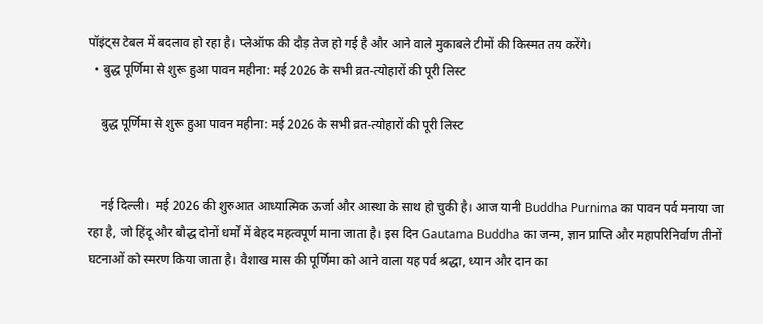पॉइंट्स टेबल में बदलाव हो रहा है। प्लेऑफ की दौड़ तेज हो गई है और आने वाले मुकाबले टीमों की किस्मत तय करेंगे।
  • बुद्ध पूर्णिमा से शुरू हुआ पावन महीना: मई 2026 के सभी व्रत-त्योहारों की पूरी लिस्ट

    बुद्ध पूर्णिमा से शुरू हुआ पावन महीना: मई 2026 के सभी व्रत-त्योहारों की पूरी लिस्ट


    नई दिल्ली।  मई 2026 की शुरुआत आध्यात्मिक ऊर्जा और आस्था के साथ हो चुकी है। आज यानी Buddha Purnima का पावन पर्व मनाया जा रहा है, जो हिंदू और बौद्ध दोनों धर्मों में बेहद महत्वपूर्ण माना जाता है। इस दिन Gautama Buddha का जन्म, ज्ञान प्राप्ति और महापरिनिर्वाण तीनों घटनाओं को स्मरण किया जाता है। वैशाख मास की पूर्णिमा को आने वाला यह पर्व श्रद्धा, ध्यान और दान का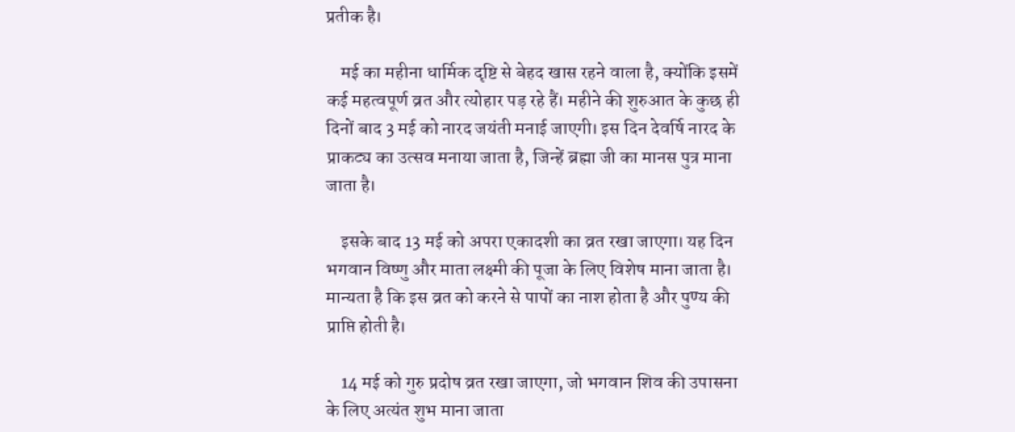प्रतीक है।

    मई का महीना धार्मिक दृष्टि से बेहद खास रहने वाला है, क्योंकि इसमें कई महत्वपूर्ण व्रत और त्योहार पड़ रहे हैं। महीने की शुरुआत के कुछ ही दिनों बाद 3 मई को नारद जयंती मनाई जाएगी। इस दिन देवर्षि नारद के प्राकट्य का उत्सव मनाया जाता है, जिन्हें ब्रह्मा जी का मानस पुत्र माना जाता है।

    इसके बाद 13 मई को अपरा एकादशी का व्रत रखा जाएगा। यह दिन भगवान विष्णु और माता लक्ष्मी की पूजा के लिए विशेष माना जाता है। मान्यता है कि इस व्रत को करने से पापों का नाश होता है और पुण्य की प्राप्ति होती है।

    14 मई को गुरु प्रदोष व्रत रखा जाएगा, जो भगवान शिव की उपासना के लिए अत्यंत शुभ माना जाता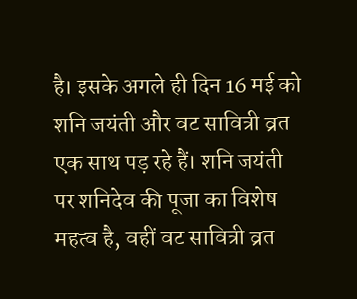है। इसके अगले ही दिन 16 मई को शनि जयंती और वट सावित्री व्रत एक साथ पड़ रहे हैं। शनि जयंती पर शनिदेव की पूजा का विशेष महत्व है, वहीं वट सावित्री व्रत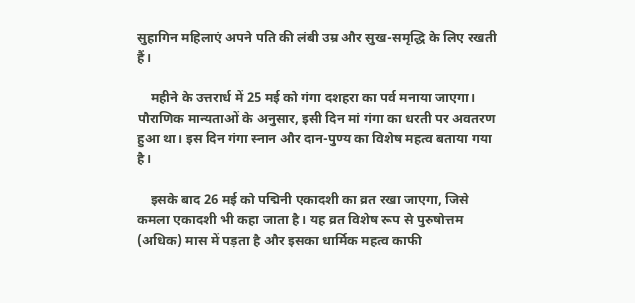सुहागिन महिलाएं अपने पति की लंबी उम्र और सुख-समृद्धि के लिए रखती हैं।

    महीने के उत्तरार्ध में 25 मई को गंगा दशहरा का पर्व मनाया जाएगा। पौराणिक मान्यताओं के अनुसार, इसी दिन मां गंगा का धरती पर अवतरण हुआ था। इस दिन गंगा स्नान और दान-पुण्य का विशेष महत्व बताया गया है।

    इसके बाद 26 मई को पद्मिनी एकादशी का व्रत रखा जाएगा, जिसे कमला एकादशी भी कहा जाता है। यह व्रत विशेष रूप से पुरुषोत्तम (अधिक) मास में पड़ता है और इसका धार्मिक महत्व काफी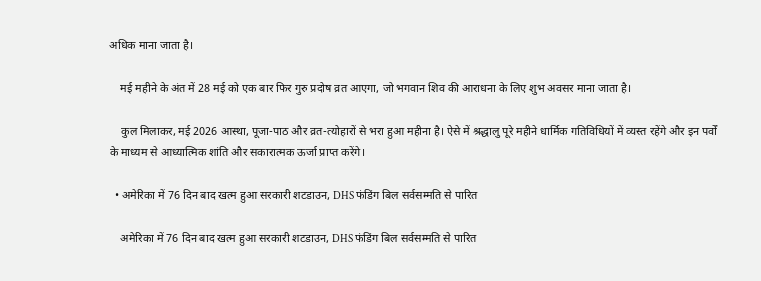अधिक माना जाता है।

    मई महीने के अंत में 28 मई को एक बार फिर गुरु प्रदोष व्रत आएगा, जो भगवान शिव की आराधना के लिए शुभ अवसर माना जाता है।

    कुल मिलाकर, मई 2026 आस्था, पूजा-पाठ और व्रत-त्योहारों से भरा हुआ महीना है। ऐसे में श्रद्धालु पूरे महीने धार्मिक गतिविधियों में व्यस्त रहेंगे और इन पर्वों के माध्यम से आध्यात्मिक शांति और सकारात्मक ऊर्जा प्राप्त करेंगे।

  • अमेरिका में 76 दिन बाद खत्म हुआ सरकारी शटडाउन, DHS फंडिंग बिल सर्वसम्मति से पारित

    अमेरिका में 76 दिन बाद खत्म हुआ सरकारी शटडाउन, DHS फंडिंग बिल सर्वसम्मति से पारित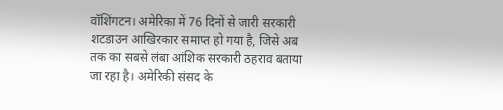वॉशिंगटन। अमेरिका में 76 दिनों से जारी सरकारी शटडाउन आखिरकार समाप्त हो गया है, जिसे अब तक का सबसे लंबा आंशिक सरकारी ठहराव बताया जा रहा है। अमेरिकी संसद के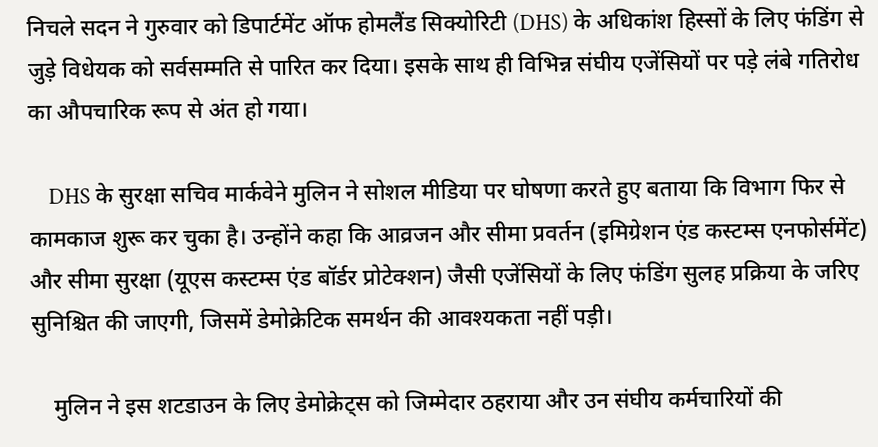निचले सदन ने गुरुवार को डिपार्टमेंट ऑफ होमलैंड सिक्योरिटी (DHS) के अधिकांश हिस्सों के लिए फंडिंग से जुड़े विधेयक को सर्वसम्मति से पारित कर दिया। इसके साथ ही विभिन्न संघीय एजेंसियों पर पड़े लंबे गतिरोध का औपचारिक रूप से अंत हो गया।

    DHS के सुरक्षा सचिव मार्कवेने मुलिन ने सोशल मीडिया पर घोषणा करते हुए बताया कि विभाग फिर से कामकाज शुरू कर चुका है। उन्होंने कहा कि आव्रजन और सीमा प्रवर्तन (इमिग्रेशन एंड कस्टम्स एनफोर्समेंट) और सीमा सुरक्षा (यूएस कस्टम्स एंड बॉर्डर प्रोटेक्शन) जैसी एजेंसियों के लिए फंडिंग सुलह प्रक्रिया के जरिए सुनिश्चित की जाएगी, जिसमें डेमोक्रेटिक समर्थन की आवश्यकता नहीं पड़ी।

    मुलिन ने इस शटडाउन के लिए डेमोक्रेट्स को जिम्मेदार ठहराया और उन संघीय कर्मचारियों की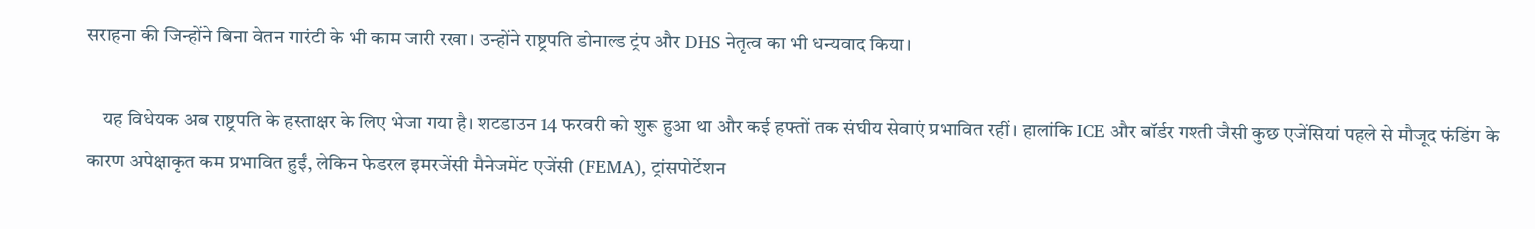सराहना की जिन्होंने बिना वेतन गारंटी के भी काम जारी रखा। उन्होंने राष्ट्रपति डोनाल्ड ट्रंप और DHS नेतृत्व का भी धन्यवाद किया।

    यह विधेयक अब राष्ट्रपति के हस्ताक्षर के लिए भेजा गया है। शटडाउन 14 फरवरी को शुरू हुआ था और कई हफ्तों तक संघीय सेवाएं प्रभावित रहीं। हालांकि ICE और बॉर्डर गश्ती जैसी कुछ एजेंसियां पहले से मौजूद फंडिंग के कारण अपेक्षाकृत कम प्रभावित हुईं, लेकिन फेडरल इमरजेंसी मैनेजमेंट एजेंसी (FEMA), ट्रांसपोर्टेशन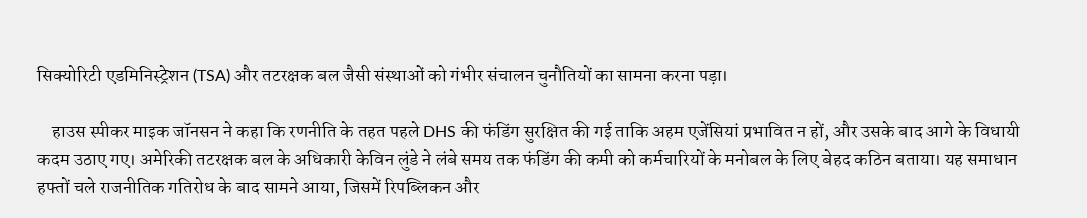सिक्योरिटी एडमिनिस्ट्रेशन (TSA) और तटरक्षक बल जैसी संस्थाओं को गंभीर संचालन चुनौतियों का सामना करना पड़ा।

    हाउस स्पीकर माइक जॉनसन ने कहा कि रणनीति के तहत पहले DHS की फंडिंग सुरक्षित की गई ताकि अहम एजेंसियां प्रभावित न हों, और उसके बाद आगे के विधायी कदम उठाए गए। अमेरिकी तटरक्षक बल के अधिकारी केविन लुंडे ने लंबे समय तक फंडिंग की कमी को कर्मचारियों के मनोबल के लिए बेहद कठिन बताया। यह समाधान हफ्तों चले राजनीतिक गतिरोध के बाद सामने आया, जिसमें रिपब्लिकन और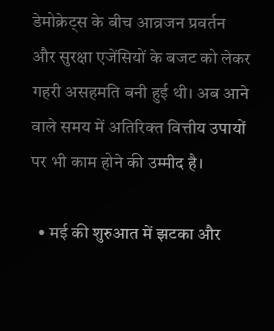डेमोक्रेट्स के बीच आव्रजन प्रवर्तन और सुरक्षा एजेंसियों के बजट को लेकर गहरी असहमति बनी हुई थी। अब आने वाले समय में अतिरिक्त वित्तीय उपायों पर भी काम होने की उम्मीद है।

  • मई की शुरुआत में झटका और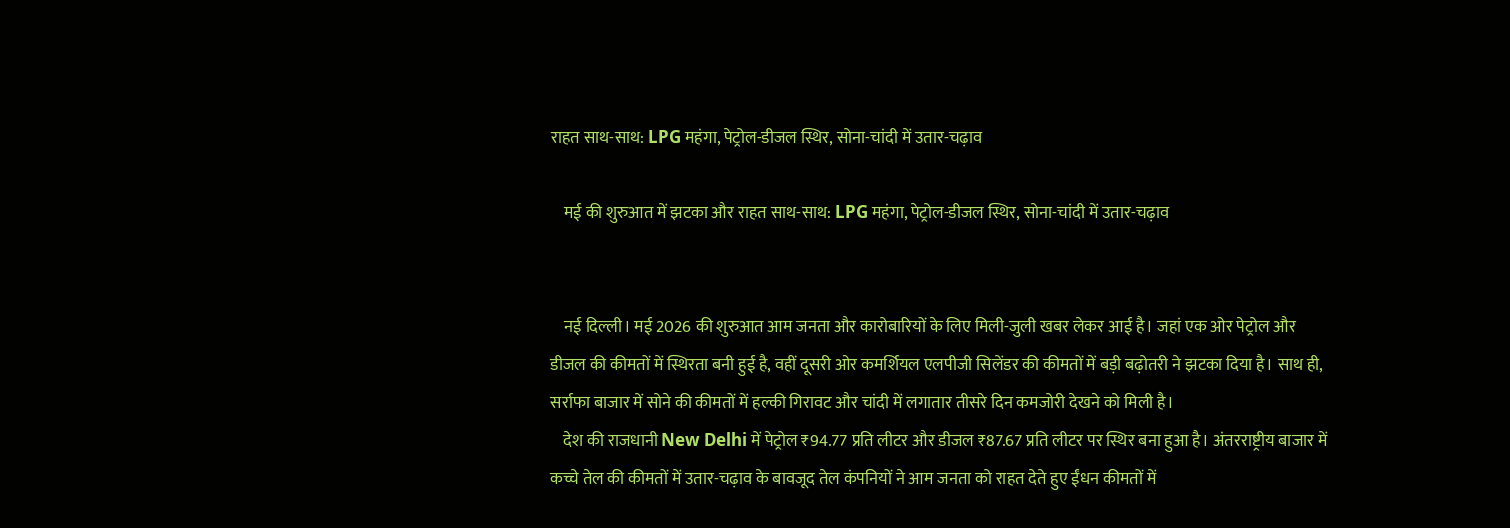राहत साथ-साथ: LPG महंगा, पेट्रोल-डीजल स्थिर, सोना-चांदी में उतार-चढ़ाव

    मई की शुरुआत में झटका और राहत साथ-साथ: LPG महंगा, पेट्रोल-डीजल स्थिर, सोना-चांदी में उतार-चढ़ाव


    नई दिल्ली। मई 2026 की शुरुआत आम जनता और कारोबारियों के लिए मिली-जुली खबर लेकर आई है। जहां एक ओर पेट्रोल और डीजल की कीमतों में स्थिरता बनी हुई है, वहीं दूसरी ओर कमर्शियल एलपीजी सिलेंडर की कीमतों में बड़ी बढ़ोतरी ने झटका दिया है। साथ ही, सर्राफा बाजार में सोने की कीमतों में हल्की गिरावट और चांदी में लगातार तीसरे दिन कमजोरी देखने को मिली है।
    देश की राजधानी New Delhi में पेट्रोल ₹94.77 प्रति लीटर और डीजल ₹87.67 प्रति लीटर पर स्थिर बना हुआ है। अंतरराष्ट्रीय बाजार में कच्चे तेल की कीमतों में उतार-चढ़ाव के बावजूद तेल कंपनियों ने आम जनता को राहत देते हुए ईंधन कीमतों में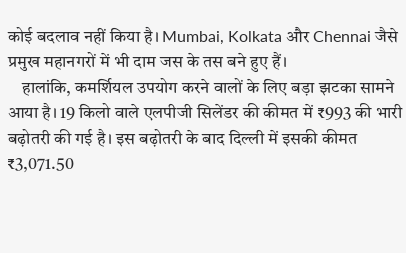कोई बदलाव नहीं किया है। Mumbai, Kolkata और Chennai जैसे प्रमुख महानगरों में भी दाम जस के तस बने हुए हैं।
    हालांकि, कमर्शियल उपयोग करने वालों के लिए बड़ा झटका सामने आया है। 19 किलो वाले एलपीजी सिलेंडर की कीमत में ₹993 की भारी बढ़ोतरी की गई है। इस बढ़ोतरी के बाद दिल्ली में इसकी कीमत ₹3,071.50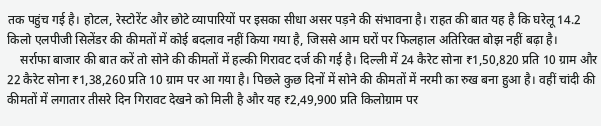तक पहुंच गई है। होटल, रेस्टोरेंट और छोटे व्यापारियों पर इसका सीधा असर पड़ने की संभावना है। राहत की बात यह है कि घरेलू 14.2 किलो एलपीजी सिलेंडर की कीमतों में कोई बदलाव नहीं किया गया है, जिससे आम घरों पर फिलहाल अतिरिक्त बोझ नहीं बढ़ा है।
    सर्राफा बाजार की बात करें तो सोने की कीमतों में हल्की गिरावट दर्ज की गई है। दिल्ली में 24 कैरेट सोना ₹1,50,820 प्रति 10 ग्राम और 22 कैरेट सोना ₹1,38,260 प्रति 10 ग्राम पर आ गया है। पिछले कुछ दिनों में सोने की कीमतों में नरमी का रुख बना हुआ है। वहीं चांदी की कीमतों में लगातार तीसरे दिन गिरावट देखने को मिली है और यह ₹2,49,900 प्रति किलोग्राम पर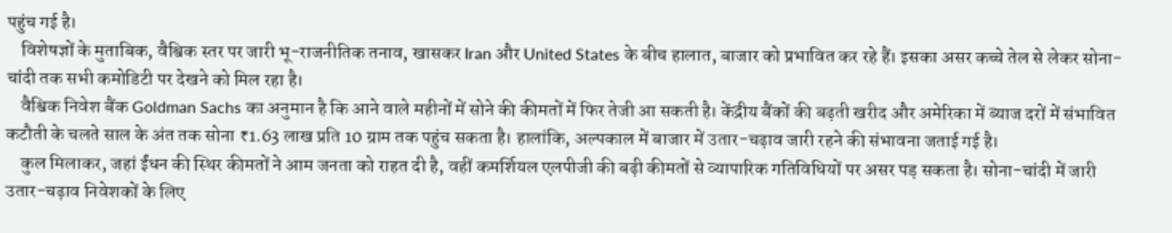पहुंच गई है।
    विशेषज्ञों के मुताबिक, वैश्विक स्तर पर जारी भू-राजनीतिक तनाव, खासकर Iran और United States के बीच हालात, बाजार को प्रभावित कर रहे हैं। इसका असर कच्चे तेल से लेकर सोना-चांदी तक सभी कमोडिटी पर देखने को मिल रहा है।
    वैश्विक निवेश बैंक Goldman Sachs का अनुमान है कि आने वाले महीनों में सोने की कीमतों में फिर तेजी आ सकती है। केंद्रीय बैंकों की बढ़ती खरीद और अमेरिका में ब्याज दरों में संभावित कटौती के चलते साल के अंत तक सोना ₹1.63 लाख प्रति 10 ग्राम तक पहुंच सकता है। हालांकि, अल्पकाल में बाजार में उतार-चढ़ाव जारी रहने की संभावना जताई गई है।
    कुल मिलाकर, जहां ईंधन की स्थिर कीमतों ने आम जनता को राहत दी है, वहीं कमर्शियल एलपीजी की बढ़ी कीमतों से व्यापारिक गतिविधियों पर असर पड़ सकता है। सोना-चांदी में जारी उतार-चढ़ाव निवेशकों के लिए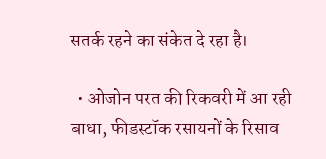सतर्क रहने का संकेत दे रहा है।

  • ओजोन परत की रिकवरी में आ रही बाधा, फीडस्टॉक रसायनों के रिसाव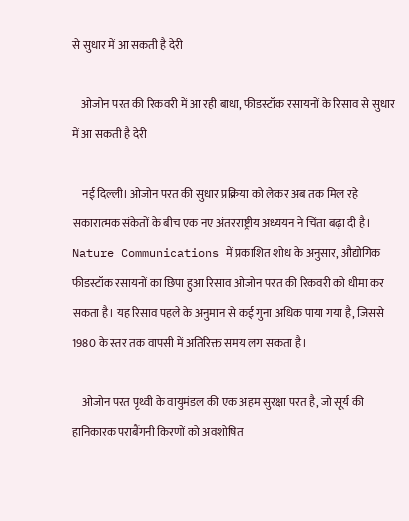से सुधार में आ सकती है देरी

    ओजोन परत की रिकवरी में आ रही बाधा, फीडस्टॉक रसायनों के रिसाव से सुधार में आ सकती है देरी

    नई दिल्ली। ओजोन परत की सुधार प्रक्रिया को लेकर अब तक मिल रहे सकारात्मक संकेतों के बीच एक नए अंतरराष्ट्रीय अध्ययन ने चिंता बढ़ा दी है। Nature Communications में प्रकाशित शोध के अनुसार, औद्योगिक फीडस्टॉक रसायनों का छिपा हुआ रिसाव ओजोन परत की रिकवरी को धीमा कर सकता है। यह रिसाव पहले के अनुमान से कई गुना अधिक पाया गया है, जिससे 1980 के स्तर तक वापसी में अतिरिक्त समय लग सकता है।

    ओजोन परत पृथ्वी के वायुमंडल की एक अहम सुरक्षा परत है, जो सूर्य की हानिकारक पराबैंगनी किरणों को अवशोषित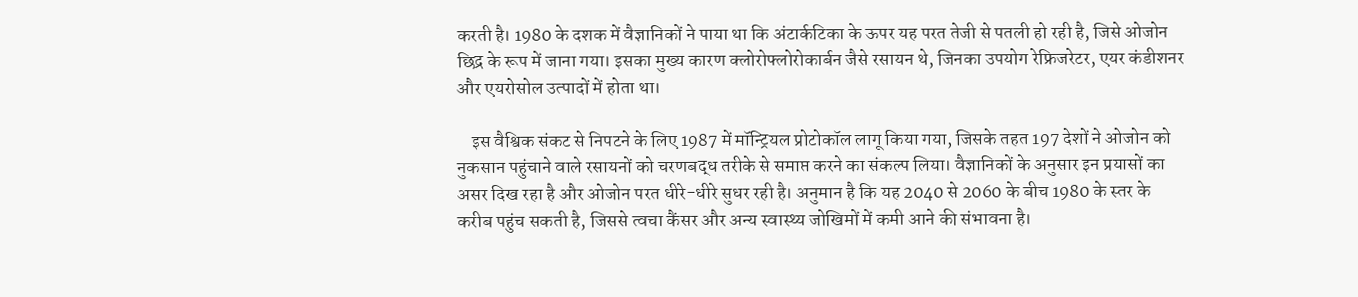करती है। 1980 के दशक में वैज्ञानिकों ने पाया था कि अंटार्कटिका के ऊपर यह परत तेजी से पतली हो रही है, जिसे ओजोन छिद्र के रूप में जाना गया। इसका मुख्य कारण क्लोरोफ्लोरोकार्बन जैसे रसायन थे, जिनका उपयोग रेफ्रिजरेटर, एयर कंडीशनर और एयरोसोल उत्पादों में होता था।

    इस वैश्विक संकट से निपटने के लिए 1987 में मॉन्ट्रियल प्रोटोकॉल लागू किया गया, जिसके तहत 197 देशों ने ओजोन को नुकसान पहुंचाने वाले रसायनों को चरणबद्ध तरीके से समाप्त करने का संकल्प लिया। वैज्ञानिकों के अनुसार इन प्रयासों का असर दिख रहा है और ओजोन परत धीरे-धीरे सुधर रही है। अनुमान है कि यह 2040 से 2060 के बीच 1980 के स्तर के करीब पहुंच सकती है, जिससे त्वचा कैंसर और अन्य स्वास्थ्य जोखिमों में कमी आने की संभावना है।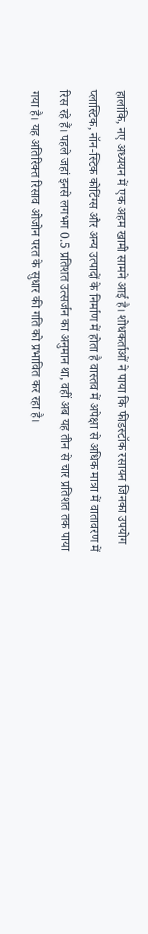हालांकि, नए अध्ययन में एक अहम खामी सामने आई है। शोधकर्ताओं ने पाया कि फीडस्टॉक रसायन जिनका उपयोग प्लास्टिक, नॉन-स्टिक कोटिंग्स और अन्य उत्पादों के निर्माण में होता है वास्तव में अपेक्षा से अधिक मात्रा में वातावरण में रिस रहे हैं। पहले जहां इनसे लगभग 0.5 प्रतिशत उत्सर्जन का अनुमान था, वहीं अब यह तीन से चार प्रतिशत तक पाया गया है। यह अतिरिक्त रिसाव ओजोन परत के सुधार की गति को प्रभावित कर रहा है।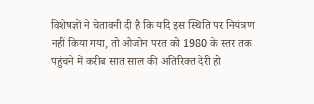विशेषज्ञों ने चेतावनी दी है कि यदि इस स्थिति पर नियंत्रण नहीं किया गया, तो ओजोन परत को 1980 के स्तर तक पहुंचने में करीब सात साल की अतिरिक्त देरी हो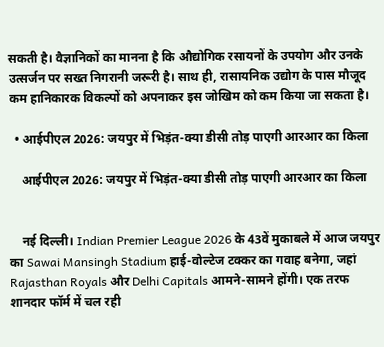सकती है। वैज्ञानिकों का मानना है कि औद्योगिक रसायनों के उपयोग और उनके उत्सर्जन पर सख्त निगरानी जरूरी है। साथ ही, रासायनिक उद्योग के पास मौजूद कम हानिकारक विकल्पों को अपनाकर इस जोखिम को कम किया जा सकता है।

  • आईपीएल 2026: जयपुर में भिड़ंत-क्या डीसी तोड़ पाएगी आरआर का किला

    आईपीएल 2026: जयपुर में भिड़ंत-क्या डीसी तोड़ पाएगी आरआर का किला


    नई दिल्ली। Indian Premier League 2026 के 43वें मुकाबले में आज जयपुर का Sawai Mansingh Stadium हाई-वोल्टेज टक्कर का गवाह बनेगा, जहां Rajasthan Royals और Delhi Capitals आमने-सामने होंगी। एक तरफ शानदार फॉर्म में चल रही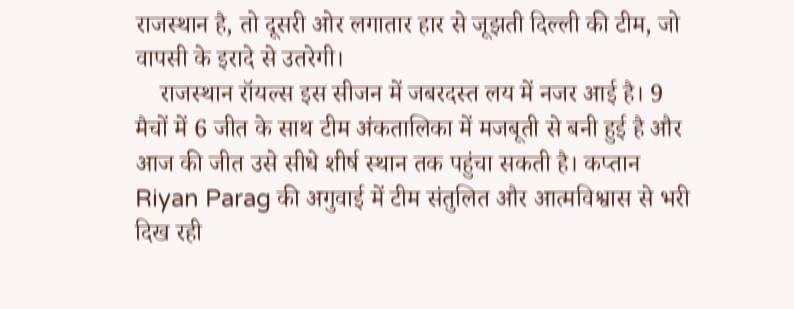राजस्थान है, तो दूसरी ओर लगातार हार से जूझती दिल्ली की टीम, जो वापसी के इरादे से उतरेगी।
    राजस्थान रॉयल्स इस सीजन में जबरदस्त लय में नजर आई है। 9 मैचों में 6 जीत के साथ टीम अंकतालिका में मजबूती से बनी हुई है और आज की जीत उसे सीधे शीर्ष स्थान तक पहुंचा सकती है। कप्तान Riyan Parag की अगुवाई में टीम संतुलित और आत्मविश्वास से भरी दिख रही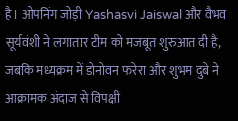है। ओपनिंग जोड़ी Yashasvi Jaiswal और वैभव सूर्यवंशी ने लगातार टीम को मजबूत शुरुआत दी है, जबकि मध्यक्रम में डोनोवन फरेरा और शुभम दुबे ने आक्रामक अंदाज से विपक्षी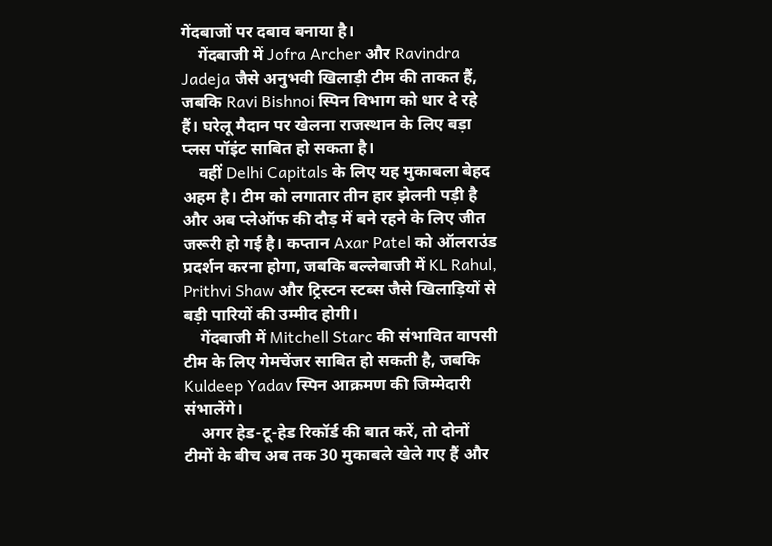गेंदबाजों पर दबाव बनाया है।
    गेंदबाजी में Jofra Archer और Ravindra Jadeja जैसे अनुभवी खिलाड़ी टीम की ताकत हैं, जबकि Ravi Bishnoi स्पिन विभाग को धार दे रहे हैं। घरेलू मैदान पर खेलना राजस्थान के लिए बड़ा प्लस पॉइंट साबित हो सकता है।
    वहीं Delhi Capitals के लिए यह मुकाबला बेहद अहम है। टीम को लगातार तीन हार झेलनी पड़ी है और अब प्लेऑफ की दौड़ में बने रहने के लिए जीत जरूरी हो गई है। कप्तान Axar Patel को ऑलराउंड प्रदर्शन करना होगा, जबकि बल्लेबाजी में KL Rahul, Prithvi Shaw और ट्रिस्टन स्टब्स जैसे खिलाड़ियों से बड़ी पारियों की उम्मीद होगी।
    गेंदबाजी में Mitchell Starc की संभावित वापसी टीम के लिए गेमचेंजर साबित हो सकती है, जबकि Kuldeep Yadav स्पिन आक्रमण की जिम्मेदारी संभालेंगे।
    अगर हेड-टू-हेड रिकॉर्ड की बात करें, तो दोनों टीमों के बीच अब तक 30 मुकाबले खेले गए हैं और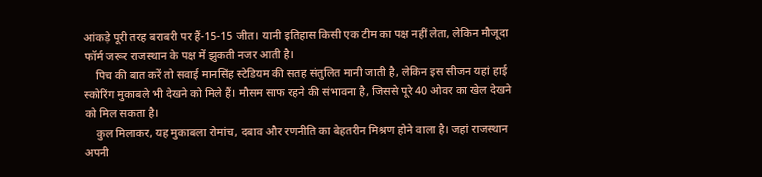आंकड़े पूरी तरह बराबरी पर हैं-15-15 जीत। यानी इतिहास किसी एक टीम का पक्ष नहीं लेता, लेकिन मौजूदा फॉर्म जरूर राजस्थान के पक्ष में झुकती नजर आती है।
    पिच की बात करें तो सवाई मानसिंह स्टेडियम की सतह संतुलित मानी जाती है, लेकिन इस सीजन यहां हाई स्कोरिंग मुकाबले भी देखने को मिले हैं। मौसम साफ रहने की संभावना है, जिससे पूरे 40 ओवर का खेल देखने को मिल सकता है।
    कुल मिलाकर, यह मुकाबला रोमांच, दबाव और रणनीति का बेहतरीन मिश्रण होने वाला है। जहां राजस्थान अपनी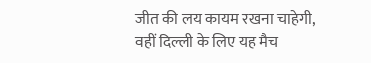जीत की लय कायम रखना चाहेगी, वहीं दिल्ली के लिए यह मैच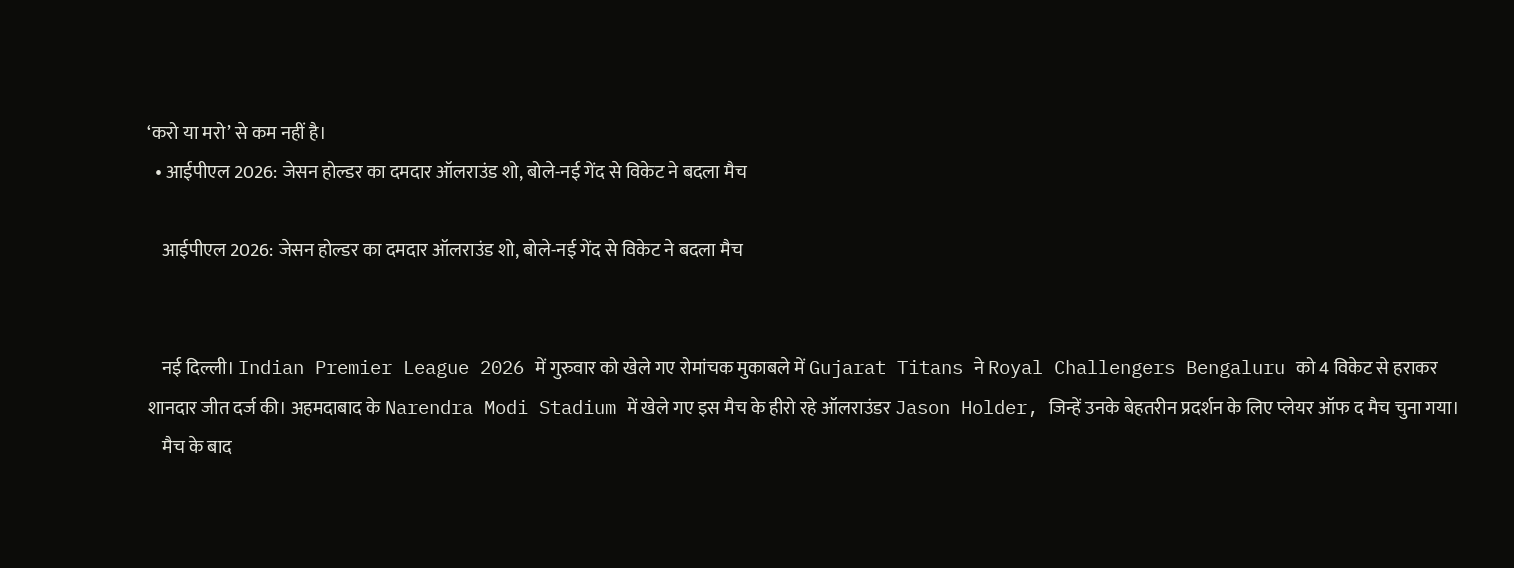‘करो या मरो’ से कम नहीं है।
  • आईपीएल 2026: जेसन होल्डर का दमदार ऑलराउंड शो, बोले-नई गेंद से विकेट ने बदला मैच

    आईपीएल 2026: जेसन होल्डर का दमदार ऑलराउंड शो, बोले-नई गेंद से विकेट ने बदला मैच


    नई दिल्ली। Indian Premier League 2026 में गुरुवार को खेले गए रोमांचक मुकाबले में Gujarat Titans ने Royal Challengers Bengaluru को 4 विकेट से हराकर शानदार जीत दर्ज की। अहमदाबाद के Narendra Modi Stadium में खेले गए इस मैच के हीरो रहे ऑलराउंडर Jason Holder, जिन्हें उनके बेहतरीन प्रदर्शन के लिए प्लेयर ऑफ द मैच चुना गया।
    मैच के बाद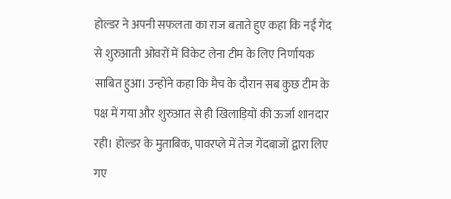होल्डर ने अपनी सफलता का राज बताते हुए कहा कि नई गेंद से शुरुआती ओवरों में विकेट लेना टीम के लिए निर्णायक साबित हुआ। उन्होंने कहा कि मैच के दौरान सब कुछ टीम के पक्ष में गया और शुरुआत से ही खिलाड़ियों की ऊर्जा शानदार रही। होल्डर के मुताबिक, पावरप्ले में तेज गेंदबाजों द्वारा लिए गए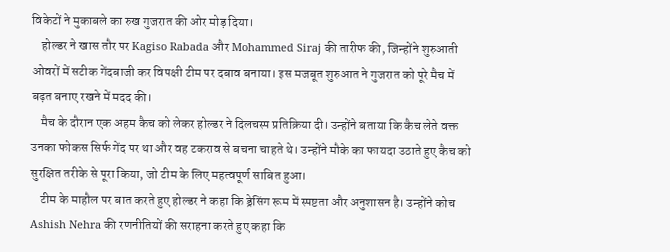विकेटों ने मुकाबले का रुख गुजरात की ओर मोड़ दिया।
    होल्डर ने खास तौर पर Kagiso Rabada और Mohammed Siraj की तारीफ की, जिन्होंने शुरुआती ओवरों में सटीक गेंदबाजी कर विपक्षी टीम पर दबाव बनाया। इस मजबूत शुरुआत ने गुजरात को पूरे मैच में बढ़त बनाए रखने में मदद की।
    मैच के दौरान एक अहम कैच को लेकर होल्डर ने दिलचस्प प्रतिक्रिया दी। उन्होंने बताया कि कैच लेते वक्त उनका फोकस सिर्फ गेंद पर था और वह टकराव से बचना चाहते थे। उन्होंने मौके का फायदा उठाते हुए कैच को सुरक्षित तरीके से पूरा किया, जो टीम के लिए महत्वपूर्ण साबित हुआ।
    टीम के माहौल पर बात करते हुए होल्डर ने कहा कि ड्रेसिंग रूम में स्पष्टता और अनुशासन है। उन्होंने कोच Ashish Nehra की रणनीतियों की सराहना करते हुए कहा कि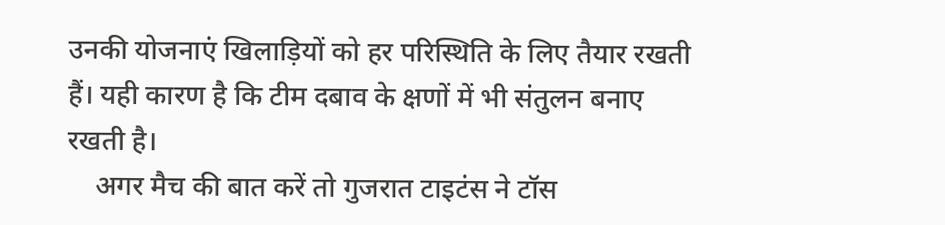उनकी योजनाएं खिलाड़ियों को हर परिस्थिति के लिए तैयार रखती हैं। यही कारण है कि टीम दबाव के क्षणों में भी संतुलन बनाए रखती है।
    अगर मैच की बात करें तो गुजरात टाइटंस ने टॉस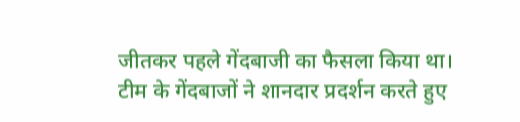जीतकर पहले गेंदबाजी का फैसला किया था। टीम के गेंदबाजों ने शानदार प्रदर्शन करते हुए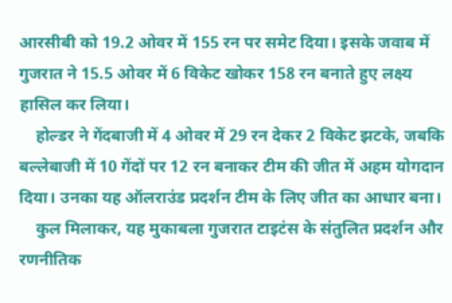आरसीबी को 19.2 ओवर में 155 रन पर समेट दिया। इसके जवाब में गुजरात ने 15.5 ओवर में 6 विकेट खोकर 158 रन बनाते हुए लक्ष्य हासिल कर लिया।
    होल्डर ने गेंदबाजी में 4 ओवर में 29 रन देकर 2 विकेट झटके, जबकि बल्लेबाजी में 10 गेंदों पर 12 रन बनाकर टीम की जीत में अहम योगदान दिया। उनका यह ऑलराउंड प्रदर्शन टीम के लिए जीत का आधार बना।
    कुल मिलाकर, यह मुकाबला गुजरात टाइटंस के संतुलित प्रदर्शन और रणनीतिक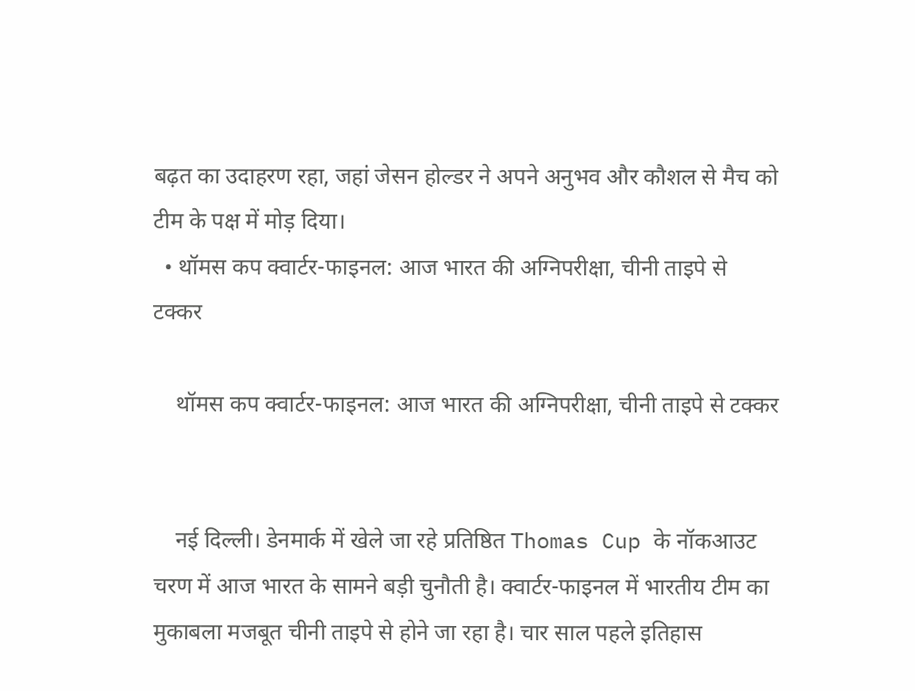बढ़त का उदाहरण रहा, जहां जेसन होल्डर ने अपने अनुभव और कौशल से मैच को टीम के पक्ष में मोड़ दिया।
  • थॉमस कप क्वार्टर-फाइनल: आज भारत की अग्निपरीक्षा, चीनी ताइपे से टक्कर

    थॉमस कप क्वार्टर-फाइनल: आज भारत की अग्निपरीक्षा, चीनी ताइपे से टक्कर


    नई दिल्ली। डेनमार्क में खेले जा रहे प्रतिष्ठित Thomas Cup के नॉकआउट चरण में आज भारत के सामने बड़ी चुनौती है। क्वार्टर-फाइनल में भारतीय टीम का मुकाबला मजबूत चीनी ताइपे से होने जा रहा है। चार साल पहले इतिहास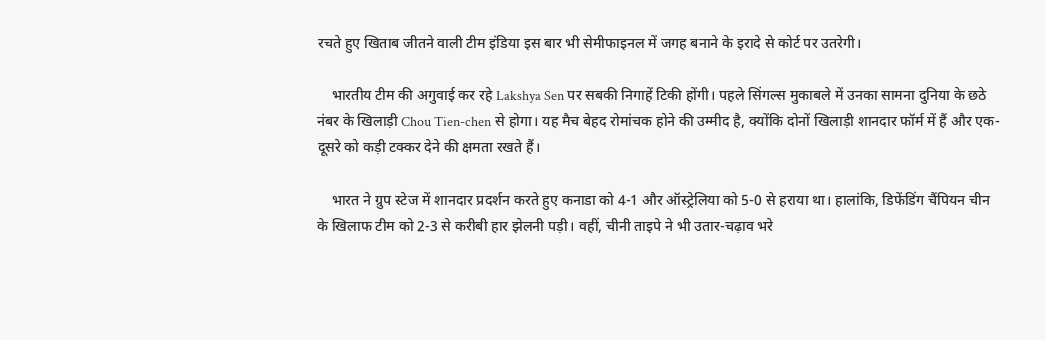रचते हुए खिताब जीतने वाली टीम इंडिया इस बार भी सेमीफाइनल में जगह बनाने के इरादे से कोर्ट पर उतरेगी।

    भारतीय टीम की अगुवाई कर रहे Lakshya Sen पर सबकी निगाहें टिकी होंगी। पहले सिंगल्स मुकाबले में उनका सामना दुनिया के छठे नंबर के खिलाड़ी Chou Tien-chen से होगा। यह मैच बेहद रोमांचक होने की उम्मीद है, क्योंकि दोनों खिलाड़ी शानदार फॉर्म में हैं और एक-दूसरे को कड़ी टक्कर देने की क्षमता रखते हैं।

    भारत ने ग्रुप स्टेज में शानदार प्रदर्शन करते हुए कनाडा को 4-1 और ऑस्ट्रेलिया को 5-0 से हराया था। हालांकि, डिफेंडिंग चैंपियन चीन के खिलाफ टीम को 2-3 से करीबी हार झेलनी पड़ी। वहीं, चीनी ताइपे ने भी उतार-चढ़ाव भरे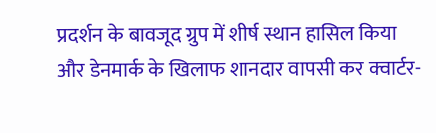प्रदर्शन के बावजूद ग्रुप में शीर्ष स्थान हासिल किया और डेनमार्क के खिलाफ शानदार वापसी कर क्वार्टर-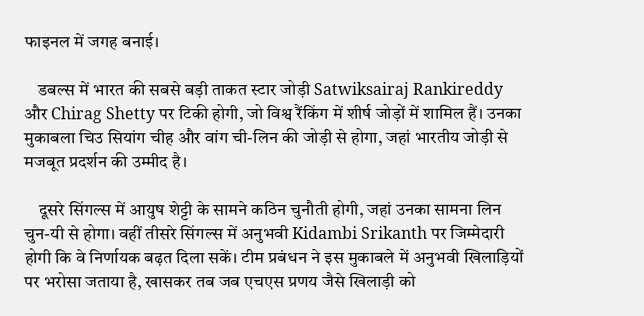फाइनल में जगह बनाई।

    डबल्स में भारत की सबसे बड़ी ताकत स्टार जोड़ी Satwiksairaj Rankireddy और Chirag Shetty पर टिकी होगी, जो विश्व रैंकिंग में शीर्ष जोड़ों में शामिल हैं। उनका मुकाबला चिउ सियांग चीह और वांग ची-लिन की जोड़ी से होगा, जहां भारतीय जोड़ी से मजबूत प्रदर्शन की उम्मीद है।

    दूसरे सिंगल्स में आयुष शेट्टी के सामने कठिन चुनौती होगी, जहां उनका सामना लिन चुन-यी से होगा। वहीं तीसरे सिंगल्स में अनुभवी Kidambi Srikanth पर जिम्मेदारी होगी कि वे निर्णायक बढ़त दिला सकें। टीम प्रबंधन ने इस मुकाबले में अनुभवी खिलाड़ियों पर भरोसा जताया है, खासकर तब जब एचएस प्रणय जैसे खिलाड़ी को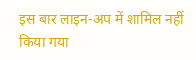इस बार लाइन-अप में शामिल नहीं किया गया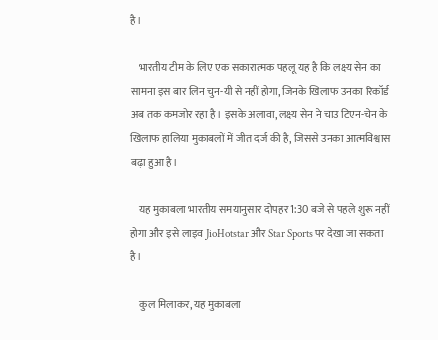है।

    भारतीय टीम के लिए एक सकारात्मक पहलू यह है कि लक्ष्य सेन का सामना इस बार लिन चुन-यी से नहीं होगा, जिनके खिलाफ उनका रिकॉर्ड अब तक कमजोर रहा है। इसके अलावा, लक्ष्य सेन ने चाउ टिएन-चेन के खिलाफ हालिया मुकाबलों में जीत दर्ज की है, जिससे उनका आत्मविश्वास बढ़ा हुआ है।

    यह मुकाबला भारतीय समयानुसार दोपहर 1:30 बजे से पहले शुरू नहीं होगा और इसे लाइव JioHotstar और Star Sports पर देखा जा सकता है।

    कुल मिलाकर, यह मुकाबला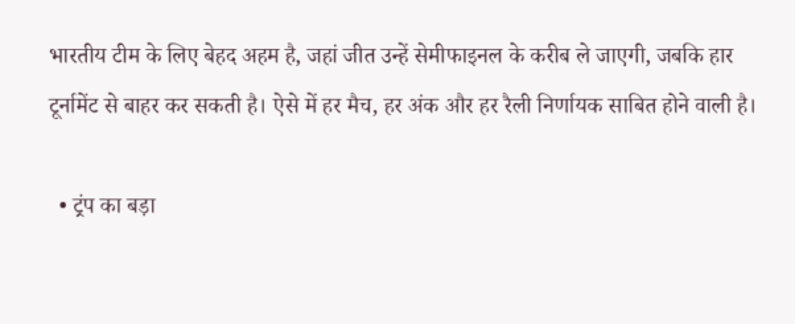भारतीय टीम के लिए बेहद अहम है, जहां जीत उन्हें सेमीफाइनल के करीब ले जाएगी, जबकि हार टूर्नामेंट से बाहर कर सकती है। ऐसे में हर मैच, हर अंक और हर रैली निर्णायक साबित होने वाली है।

  • ट्रंप का बड़ा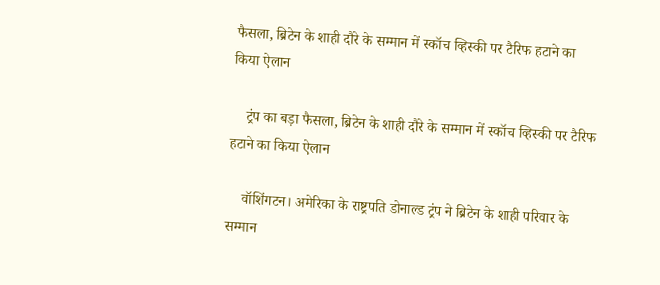फैसला, ब्रिटेन के शाही दौरे के सम्मान में स्कॉच व्हिस्की पर टैरिफ हटाने का किया ऐलान

    ट्रंप का बड़ा फैसला, ब्रिटेन के शाही दौरे के सम्मान में स्कॉच व्हिस्की पर टैरिफ हटाने का किया ऐलान

    वॉशिंगटन। अमेरिका के राष्ट्रपति डोनाल्ड ट्रंप ने ब्रिटेन के शाही परिवार के सम्मान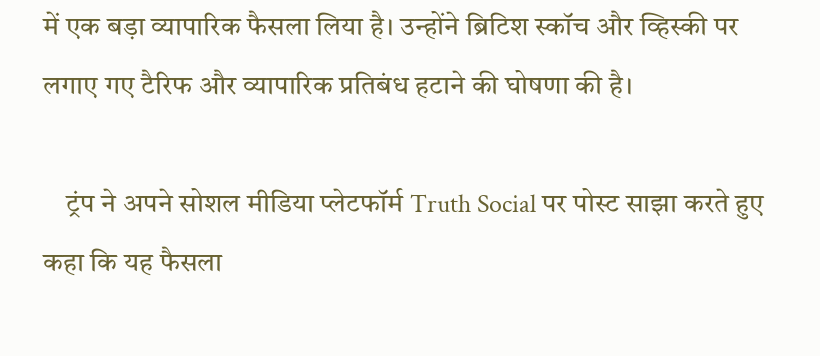में एक बड़ा व्यापारिक फैसला लिया है। उन्होंने ब्रिटिश स्कॉच और व्हिस्की पर लगाए गए टैरिफ और व्यापारिक प्रतिबंध हटाने की घोषणा की है।

    ट्रंप ने अपने सोशल मीडिया प्लेटफॉर्म Truth Social पर पोस्ट साझा करते हुए कहा कि यह फैसला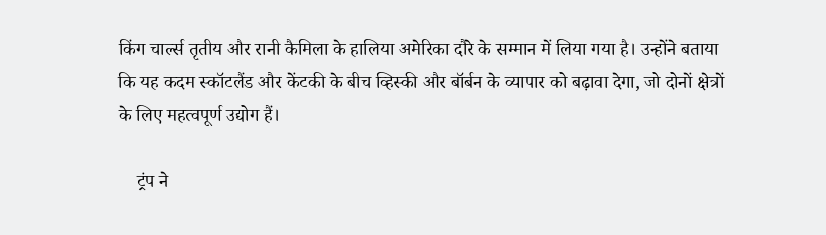किंग चार्ल्स तृतीय और रानी कैमिला के हालिया अमेरिका दौरे के सम्मान में लिया गया है। उन्होंने बताया कि यह कदम स्कॉटलैंड और केंटकी के बीच व्हिस्की और बॉर्बन के व्यापार को बढ़ावा देगा, जो दोनों क्षेत्रों के लिए महत्वपूर्ण उद्योग हैं।

    ट्रंप ने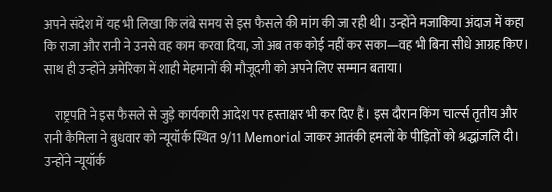अपने संदेश में यह भी लिखा कि लंबे समय से इस फैसले की मांग की जा रही थी। उन्होंने मजाकिया अंदाज में कहा कि राजा और रानी ने उनसे वह काम करवा दिया, जो अब तक कोई नहीं कर सका—वह भी बिना सीधे आग्रह किए। साथ ही उन्होंने अमेरिका में शाही मेहमानों की मौजूदगी को अपने लिए सम्मान बताया।

    राष्ट्रपति ने इस फैसले से जुड़े कार्यकारी आदेश पर हस्ताक्षर भी कर दिए हैं। इस दौरान किंग चार्ल्स तृतीय और रानी कैमिला ने बुधवार को न्यूयॉर्क स्थित 9/11 Memorial जाकर आतंकी हमलों के पीड़ितों को श्रद्धांजलि दी। उन्होंने न्यूयॉर्क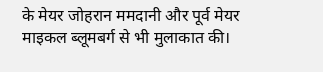के मेयर जोहरान ममदानी और पूर्व मेयर माइकल ब्लूमबर्ग से भी मुलाकात की।